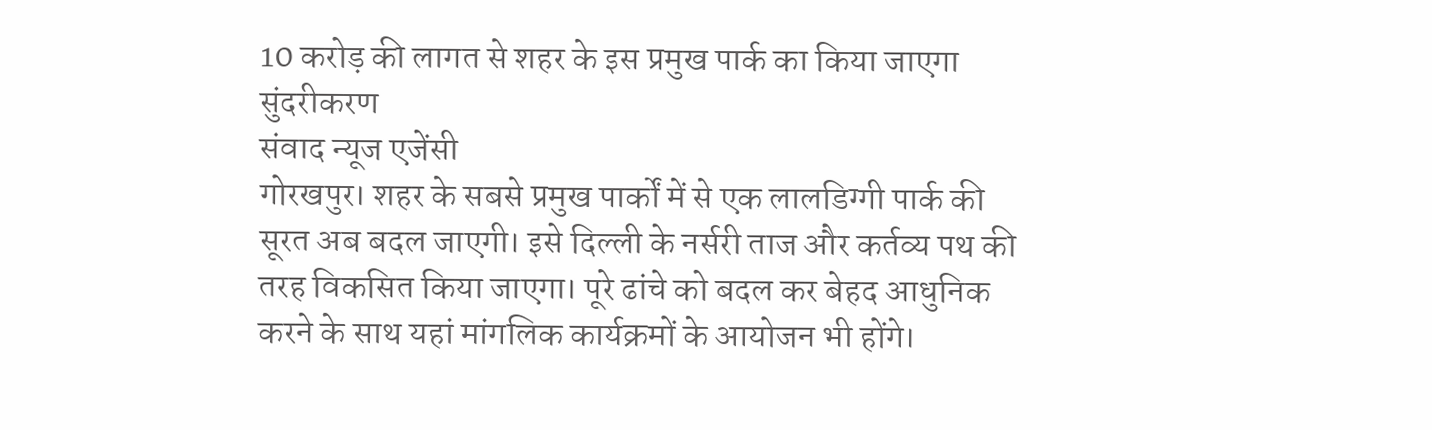10 करोड़ की लागत से शहर के इस प्रमुख पार्क का किया जाएगा सुंदरीकरण
संवाद न्यूज एजेंसी
गोरखपुर। शहर के सबसे प्रमुख पार्कों में से एक लालडिग्गी पार्क की सूरत अब बदल जाएगी। इसे दिल्ली के नर्सरी ताज और कर्तव्य पथ की तरह विकसित किया जाएगा। पूरे ढांचे को बदल कर बेहद आधुनिक करने के साथ यहां मांगलिक कार्यक्रमों के आयोजन भी होंगे।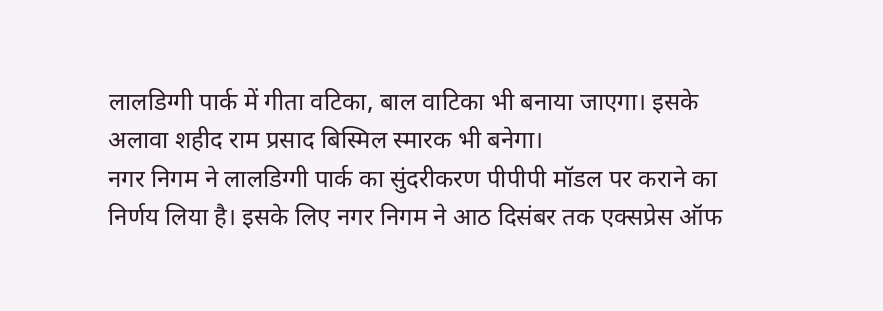लालडिग्गी पार्क में गीता वटिका, बाल वाटिका भी बनाया जाएगा। इसके अलावा शहीद राम प्रसाद बिस्मिल स्मारक भी बनेगा।
नगर निगम ने लालडिग्गी पार्क का सुंदरीकरण पीपीपी मॉडल पर कराने का निर्णय लिया है। इसके लिए नगर निगम ने आठ दिसंबर तक एक्सप्रेस ऑफ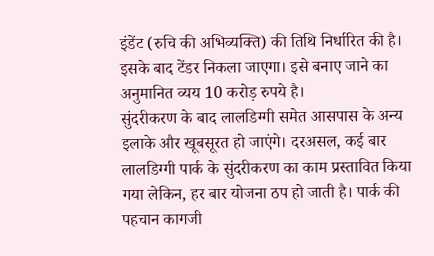इंडेंट (रुचि की अभिव्यक्ति) की तिथि निर्धारित की है। इसके बाद टेंडर निकला जाएगा। इसे बनाए जाने का अनुमानित व्यय 10 करोड़ रुपये है।
सुंदरीकरण के बाद लालडिग्गी समेत आसपास के अन्य इलाके और खूबसूरत हो जाएंगे। दरअसल, कई बार लालडिग्गी पार्क के सुंदरीकरण का काम प्रस्तावित किया गया लेकिन, हर बार योजना ठप हो जाती है। पार्क की पहचान कागजी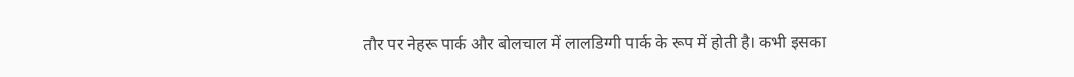तौर पर नेहरू पार्क और बोलचाल में लालडिग्गी पार्क के रूप में होती है। कभी इसका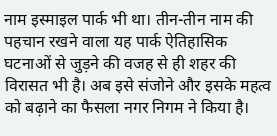नाम इस्माइल पार्क भी था। तीन-तीन नाम की पहचान रखने वाला यह पार्क ऐतिहासिक घटनाओं से जुड़ने की वजह से ही शहर की विरासत भी है। अब इसे संजोने और इसके महत्व को बढ़ाने का फैसला नगर निगम ने किया है।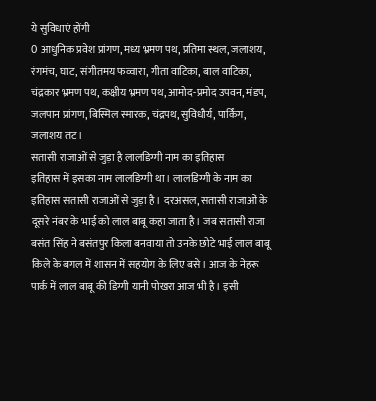ये सुविधाएं होंगी
0 आधुनिक प्रवेश प्रांगण, मध्य भ्रमण पथ, प्रतिमा स्थल, जलाशय, रंगमंच, घाट, संगीतमय फव्वारा, गीता वाटिका, बाल वाटिका, चंद्रकार भ्रमण पथ, कक्षीय भ्रमण पथ, आमोद-प्रमोद उपवन, मंडप, जलपान प्रांगण, बिस्मिल स्मारक, चंद्रपथ, सुविधौर्य, पार्किंग, जलाशय तट।
सतासी राजाओं से जुड़ा है लालडिग्गी नाम का इतिहास
इतिहास में इसका नाम लालडिग्गी था। लालडिग्गी के नाम का इतिहास सतासी राजाओं से जुड़ा है। दरअसल, सतासी राजाओं के दूसरे नंबर के भाई को लाल बाबू कहा जाता है। जब सतासी राजा बसंत सिंह ने बसंतपुर किला बनवाया तो उनके छोटे भाई लाल बाबू किले के बगल में शासन में सहयोग के लिए बसे। आज के नेहरू पार्क में लाल बाबू की डिग्गी यानी पोखरा आज भी है। इसी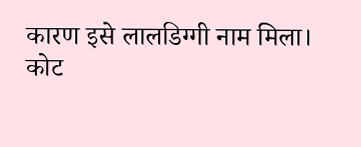कारण इसे लालडिग्गी नाम मिला।
कोट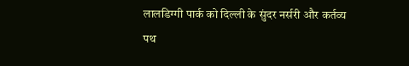लालडिग्गी पार्क को दिल्ली के सुंदर नर्सरी और कर्तव्य पथ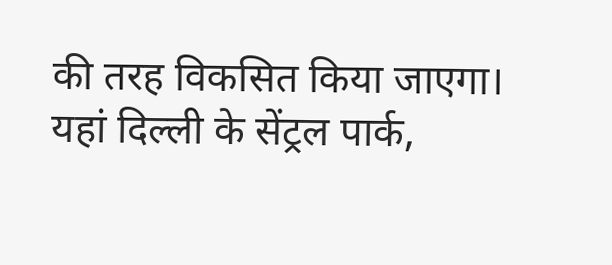की तरह विकसित किया जाएगा। यहां दिल्ली के सेंट्रल पार्क,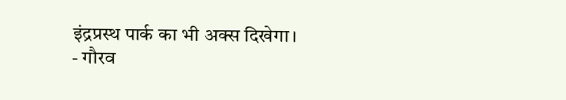इंद्रप्रस्थ पार्क का भी अक्स दिखेगा।
- गौरव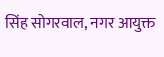सिंह सोगरवाल, नगर आयुक्त